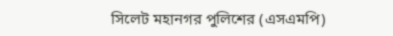সিলেট মহানগর পুলিশের (এসএমপি)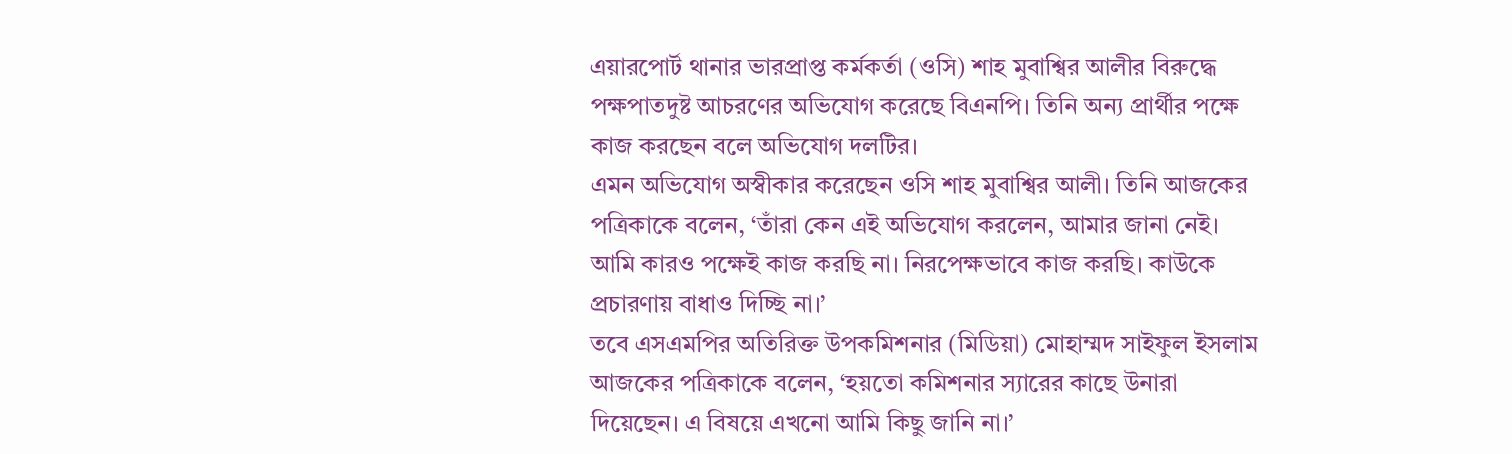এয়ারপোর্ট থানার ভারপ্রাপ্ত কর্মকর্তা (ওসি) শাহ মুবাশ্বির আলীর বিরুদ্ধে পক্ষপাতদুষ্ট আচরণের অভিযোগ করেছে বিএনপি। তিনি অন্য প্রার্থীর পক্ষে কাজ করছেন বলে অভিযোগ দলটির।
এমন অভিযোগ অস্বীকার করেছেন ওসি শাহ মুবাশ্বির আলী। তিনি আজকের পত্রিকাকে বলেন, ‘তাঁরা কেন এই অভিযোগ করলেন, আমার জানা নেই। আমি কারও পক্ষেই কাজ করছি না। নিরপেক্ষভাবে কাজ করছি। কাউকে প্রচারণায় বাধাও দিচ্ছি না।’
তবে এসএমপির অতিরিক্ত উপকমিশনার (মিডিয়া) মোহাম্মদ সাইফুল ইসলাম আজকের পত্রিকাকে বলেন, ‘হয়তো কমিশনার স্যারের কাছে উনারা দিয়েছেন। এ বিষয়ে এখনো আমি কিছু জানি না।’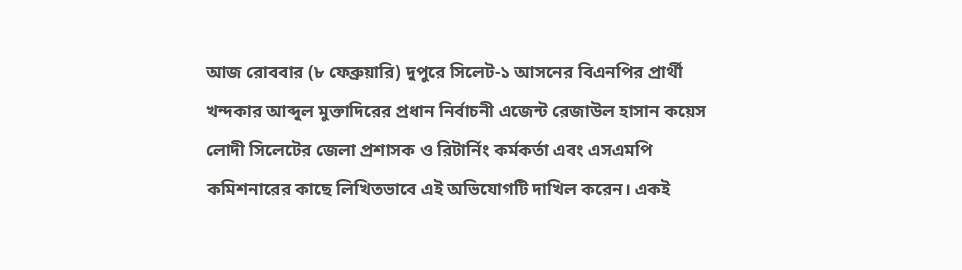আজ রোববার (৮ ফেব্রুয়ারি) দুপুরে সিলেট-১ আসনের বিএনপির প্রার্থী খন্দকার আব্দুল মুক্তাদিরের প্রধান নির্বাচনী এজেন্ট রেজাউল হাসান কয়েস লোদী সিলেটের জেলা প্রশাসক ও রিটার্নিং কর্মকর্তা এবং এসএমপি কমিশনারের কাছে লিখিতভাবে এই অভিযোগটি দাখিল করেন। একই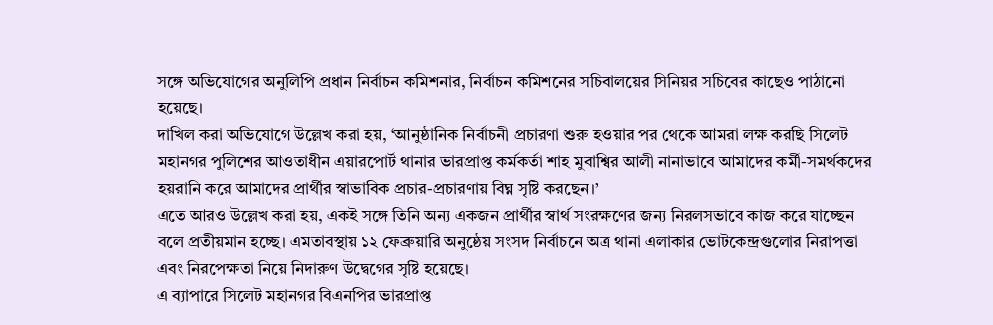সঙ্গে অভিযোগের অনুলিপি প্রধান নির্বাচন কমিশনার, নির্বাচন কমিশনের সচিবালয়ের সিনিয়র সচিবের কাছেও পাঠানো হয়েছে।
দাখিল করা অভিযোগে উল্লেখ করা হয়, ‘আনুষ্ঠানিক নির্বাচনী প্রচারণা শুরু হওয়ার পর থেকে আমরা লক্ষ করছি সিলেট মহানগর পুলিশের আওতাধীন এয়ারপোর্ট থানার ভারপ্রাপ্ত কর্মকর্তা শাহ মুবাশ্বির আলী নানাভাবে আমাদের কর্মী-সমর্থকদের হয়রানি করে আমাদের প্রার্থীর স্বাভাবিক প্রচার-প্রচারণায় বিঘ্ন সৃষ্টি করছেন।’
এতে আরও উল্লেখ করা হয়, একই সঙ্গে তিনি অন্য একজন প্রার্থীর স্বার্থ সংরক্ষণের জন্য নিরলসভাবে কাজ করে যাচ্ছেন বলে প্রতীয়মান হচ্ছে। এমতাবস্থায় ১২ ফেব্রুয়ারি অনুষ্ঠেয় সংসদ নির্বাচনে অত্র থানা এলাকার ভোটকেন্দ্রগুলোর নিরাপত্তা এবং নিরপেক্ষতা নিয়ে নিদারুণ উদ্বেগের সৃষ্টি হয়েছে।
এ ব্যাপারে সিলেট মহানগর বিএনপির ভারপ্রাপ্ত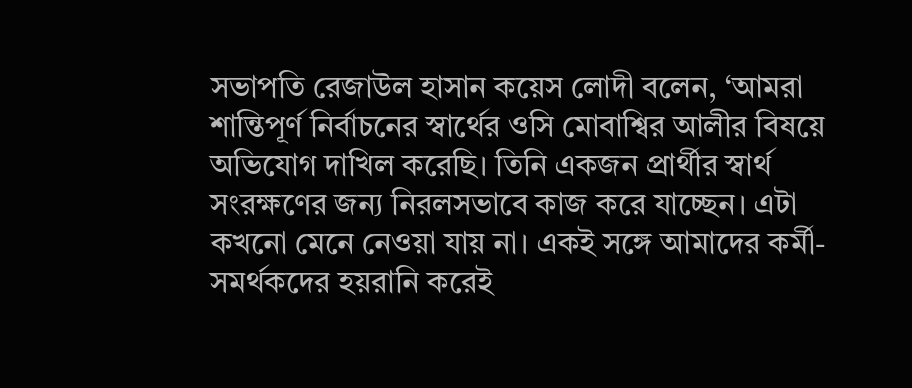সভাপতি রেজাউল হাসান কয়েস লোদী বলেন, ‘আমরা শান্তিপূর্ণ নির্বাচনের স্বার্থের ওসি মোবাশ্বির আলীর বিষয়ে অভিযোগ দাখিল করেছি। তিনি একজন প্রার্থীর স্বার্থ সংরক্ষণের জন্য নিরলসভাবে কাজ করে যাচ্ছেন। এটা কখনো মেনে নেওয়া যায় না। একই সঙ্গে আমাদের কর্মী-সমর্থকদের হয়রানি করেই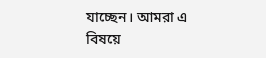যাচ্ছেন। আমরা এ বিষয়ে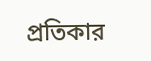প্রতিকার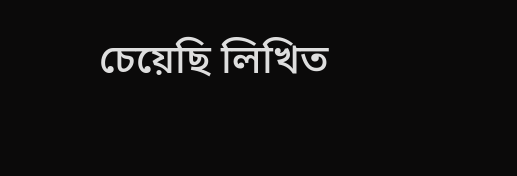চেয়েছি লিখিত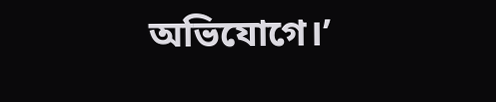অভিযোগে।’